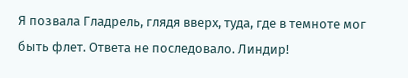Я позвала Гладрель, глядя вверх, туда, где в темноте мог быть флет. Ответа не последовало. Линдир!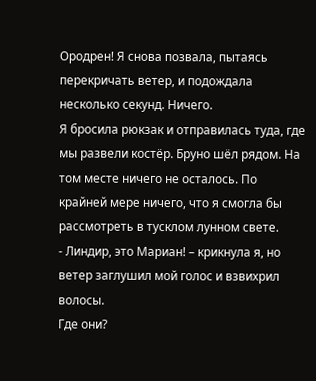Ородрен! Я снова позвала, пытаясь перекричать ветер, и подождала несколько секунд. Ничего.
Я бросила рюкзак и отправилась туда, где мы развели костёр. Бруно шёл рядом. На том месте ничего не осталось. По крайней мере ничего, что я смогла бы рассмотреть в тусклом лунном свете.
- Линдир, это Мариан! – крикнула я, но ветер заглушил мой голос и взвихрил волосы.
Где они?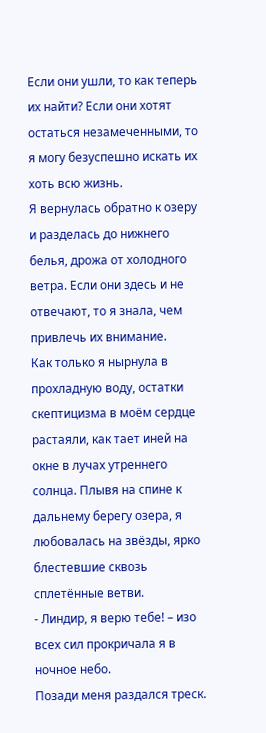Если они ушли, то как теперь их найти? Если они хотят остаться незамеченными, то я могу безуспешно искать их хоть всю жизнь.
Я вернулась обратно к озеру и разделась до нижнего белья, дрожа от холодного ветра. Если они здесь и не отвечают, то я знала, чем привлечь их внимание.
Как только я нырнула в прохладную воду, остатки скептицизма в моём сердце растаяли, как тает иней на окне в лучах утреннего солнца. Плывя на спине к дальнему берегу озера, я любовалась на звёзды, ярко блестевшие сквозь сплетённые ветви.
- Линдир, я верю тебе! – изо всех сил прокричала я в ночное небо.
Позади меня раздался треск.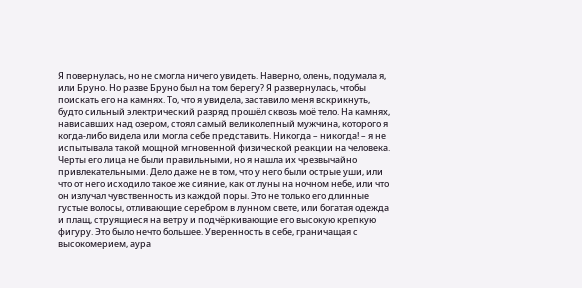Я повернулась, но не смогла ничего увидеть. Наверно, олень, подумала я, или Бруно. Но разве Бруно был на том берегу? Я развернулась, чтобы поискать его на камнях. То, что я увидела, заставило меня вскрикнуть, будто сильный электрический разряд прошёл сквозь моё тело. На камнях, нависавших над озером, стоял самый великолепный мужчина, которого я когда-либо видела или могла себе представить. Никогда – никогда! – я не испытывала такой мощной мгновенной физической реакции на человека.
Черты его лица не были правильными, но я нашла их чрезвычайно привлекательными. Дело даже не в том, что у него были острые уши, или что от него исходило такое же сияние, как от луны на ночном небе, или что он излучал чувственность из каждой поры. Это не только его длинные густые волосы, отливающие серебром в лунном свете, или богатая одежда и плащ, струящиеся на ветру и подчёркивающие его высокую крепкую фигуру. Это было нечто большее. Уверенность в себе, граничащая с высокомерием, аура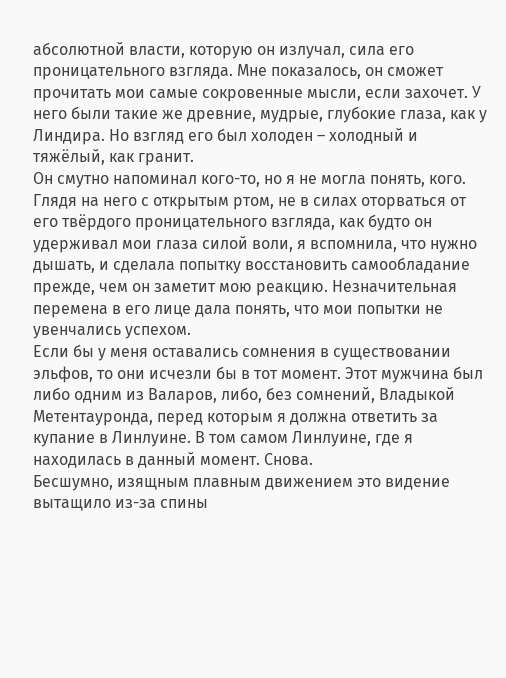абсолютной власти, которую он излучал, сила его проницательного взгляда. Мне показалось, он сможет прочитать мои самые сокровенные мысли, если захочет. У него были такие же древние, мудрые, глубокие глаза, как у Линдира. Но взгляд его был холоден – холодный и тяжёлый, как гранит.
Он смутно напоминал кого-то, но я не могла понять, кого. Глядя на него с открытым ртом, не в силах оторваться от его твёрдого проницательного взгляда, как будто он удерживал мои глаза силой воли, я вспомнила, что нужно дышать, и сделала попытку восстановить самообладание прежде, чем он заметит мою реакцию. Незначительная перемена в его лице дала понять, что мои попытки не увенчались успехом.
Если бы у меня оставались сомнения в существовании эльфов, то они исчезли бы в тот момент. Этот мужчина был либо одним из Валаров, либо, без сомнений, Владыкой Метентауронда, перед которым я должна ответить за купание в Линлуине. В том самом Линлуине, где я находилась в данный момент. Снова.
Бесшумно, изящным плавным движением это видение вытащило из-за спины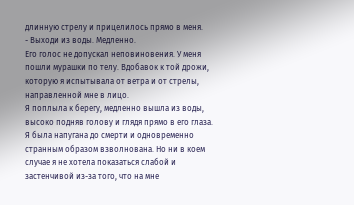длинную стрелу и прицелилось прямо в меня.
- Выходи из воды. Медленно.
Его голос не допускал неповиновения. У меня пошли мурашки по телу. Вдобавок к той дрожи, которую я испытывала от ветра и от стрелы, направленной мне в лицо.
Я поплыла к берегу, медленно вышла из воды, высоко подняв голову и глядя прямо в его глаза. Я была напугана до смерти и одновременно странным образом взволнована. Но ни в коем случае я не хотела показаться слабой и застенчивой из-за того, что на мне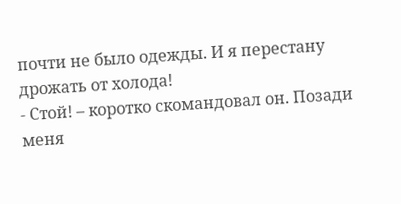почти не было одежды. И я перестану дрожать от холода!
- Стой! – коротко скомандовал он. Позади меня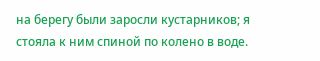на берегу были заросли кустарников; я стояла к ним спиной по колено в воде.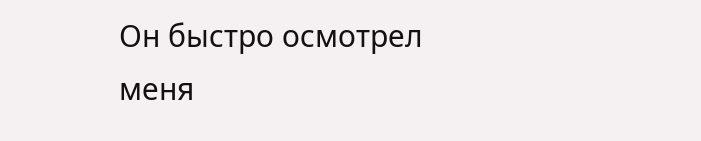Он быстро осмотрел меня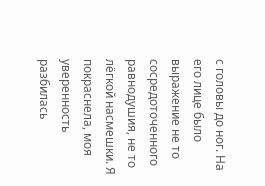с головы до ног. На его лице было выражение не то сосредоточенного равнодушия, не то лёгкой насмешки. Я покраснела, моя уверенность разбилась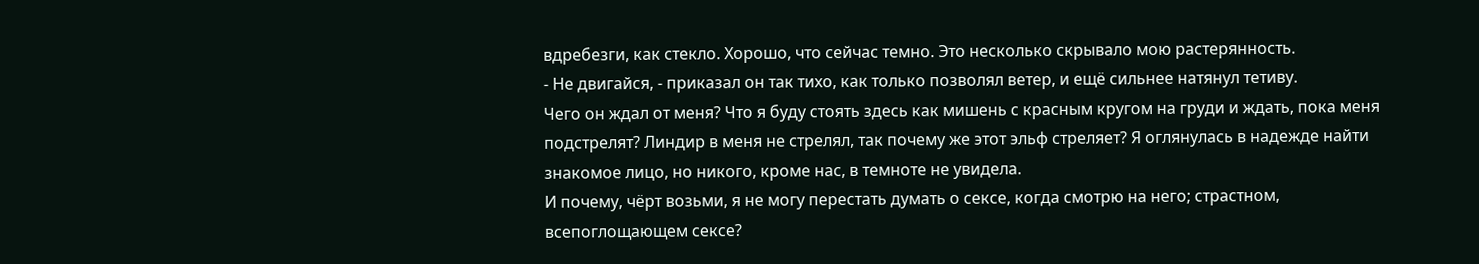вдребезги, как стекло. Хорошо, что сейчас темно. Это несколько скрывало мою растерянность.
- Не двигайся, - приказал он так тихо, как только позволял ветер, и ещё сильнее натянул тетиву.
Чего он ждал от меня? Что я буду стоять здесь как мишень с красным кругом на груди и ждать, пока меня подстрелят? Линдир в меня не стрелял, так почему же этот эльф стреляет? Я оглянулась в надежде найти знакомое лицо, но никого, кроме нас, в темноте не увидела.
И почему, чёрт возьми, я не могу перестать думать о сексе, когда смотрю на него; страстном, всепоглощающем сексе?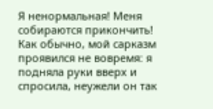Я ненормальная! Меня собираются прикончить!
Как обычно, мой сарказм проявился не вовремя: я подняла руки вверх и спросила, неужели он так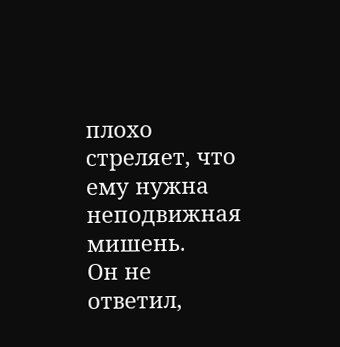плохо стреляет, что ему нужна неподвижная мишень.
Он не ответил,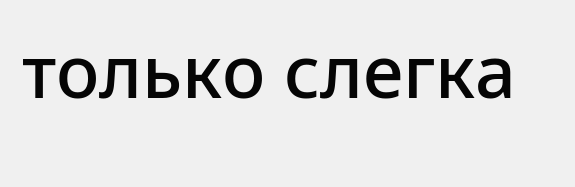только слегка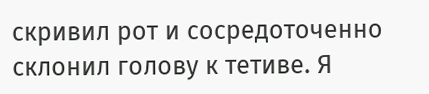скривил рот и сосредоточенно склонил голову к тетиве. Я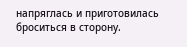напряглась и приготовилась броситься в сторону.